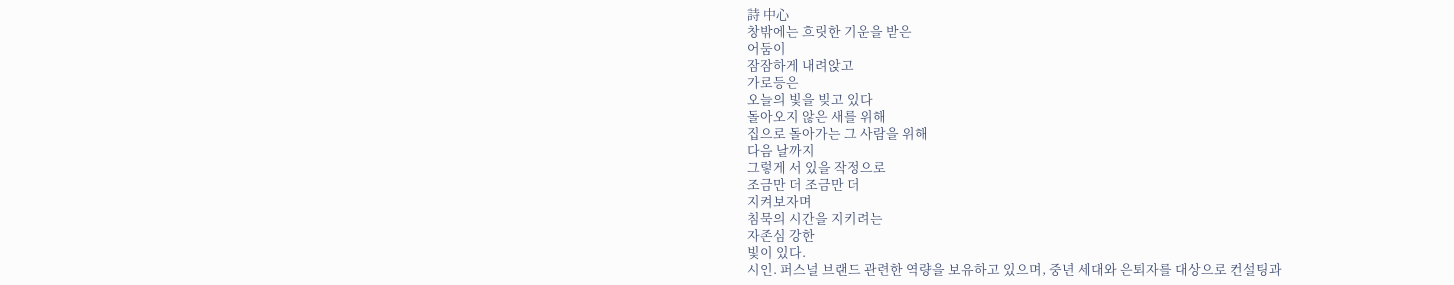詩 中心
창밖에는 흐릿한 기운을 받은
어둠이
잠잠하게 내려앉고
가로등은
오늘의 빛을 빚고 있다
돌아오지 않은 새를 위해
집으로 돌아가는 그 사람을 위해
다음 날까지
그렇게 서 있을 작정으로
조금만 더 조금만 더
지켜보자며
침묵의 시간을 지키려는
자존심 강한
빛이 있다.
시인. 퍼스널 브랜드 관련한 역량을 보유하고 있으며, 중년 세대와 은퇴자를 대상으로 컨설팅과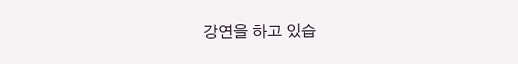강연을 하고 있습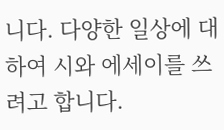니다. 다양한 일상에 대하여 시와 에세이를 쓰려고 합니다.